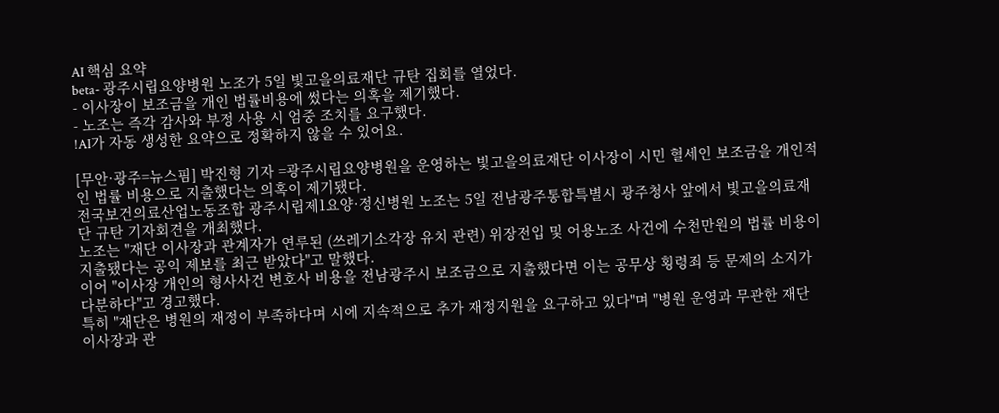AI 핵심 요약
beta- 광주시립요양병원 노조가 5일 빛고을의료재단 규탄 집회를 열었다.
- 이사장이 보조금을 개인 법률비용에 썼다는 의혹을 제기했다.
- 노조는 즉각 감사와 부정 사용 시 엄중 조치를 요구했다.
!AI가 자동 생성한 요약으로 정확하지 않을 수 있어요.

[무안·광주=뉴스핌] 박진형 기자 =광주시립요양병원을 운영하는 빛고을의료재단 이사장이 시민 혈세인 보조금을 개인적인 법률 비용으로 지출했다는 의혹이 제기됐다.
전국보건의료산업노동조합 광주시립제1요양·정신병원 노조는 5일 전남광주통합특별시 광주청사 앞에서 빛고을의료재단 규탄 기자회견을 개최했다.
노조는 "재단 이사장과 관계자가 연루된 (쓰레기소각장 유치 관련) 위장전입 및 어용노조 사건에 수천만원의 법률 비용이 지출됐다는 공익 제보를 최근 받았다"고 말했다.
이어 "이사장 개인의 형사사건 변호사 비용을 전남광주시 보조금으로 지출했다면 이는 공무상 횡령죄 등 문제의 소지가 다분하다"고 경고했다.
특히 "재단은 병원의 재정이 부족하다며 시에 지속적으로 추가 재정지원을 요구하고 있다"며 "병원 운영과 무관한 재단 이사장과 관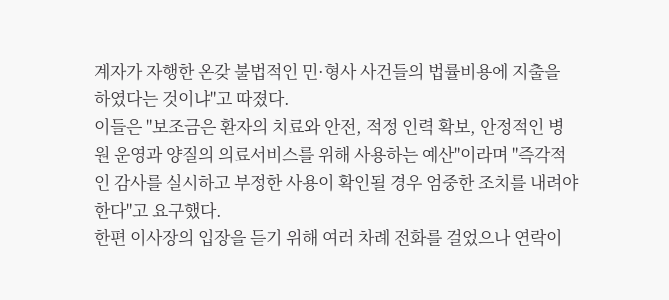계자가 자행한 온갖 불법적인 민·형사 사건들의 법률비용에 지출을 하였다는 것이냐"고 따졌다.
이들은 "보조금은 환자의 치료와 안전, 적정 인력 확보, 안정적인 병원 운영과 양질의 의료서비스를 위해 사용하는 예산"이라며 "즉각적인 감사를 실시하고 부정한 사용이 확인될 경우 엄중한 조치를 내려야 한다"고 요구했다.
한편 이사장의 입장을 듣기 위해 여러 차례 전화를 걸었으나 연락이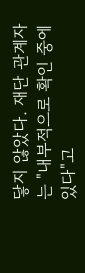닿지 않았다. 재단 관계자는 "내부적으로 확인 중에 있다"고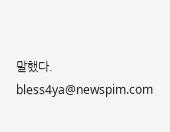말했다.
bless4ya@newspim.com